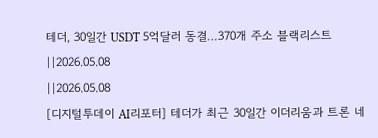테더, 30일간 USDT 5억달러 동결…370개 주소 블랙리스트
||2026.05.08
||2026.05.08
[디지털투데이 AI리포터] 테더가 최근 30일간 이더리움과 트론 네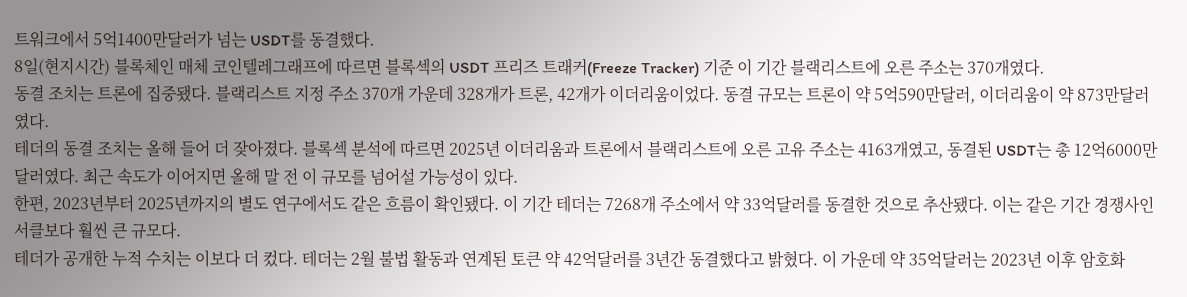트워크에서 5억1400만달러가 넘는 USDT를 동결했다.
8일(현지시간) 블록체인 매체 코인텔레그래프에 따르면 블록섹의 USDT 프리즈 트래커(Freeze Tracker) 기준 이 기간 블랙리스트에 오른 주소는 370개였다.
동결 조치는 트론에 집중됐다. 블랙리스트 지정 주소 370개 가운데 328개가 트론, 42개가 이더리움이었다. 동결 규모는 트론이 약 5억590만달러, 이더리움이 약 873만달러였다.
테더의 동결 조치는 올해 들어 더 잦아졌다. 블록섹 분석에 따르면 2025년 이더리움과 트론에서 블랙리스트에 오른 고유 주소는 4163개였고, 동결된 USDT는 총 12억6000만달러였다. 최근 속도가 이어지면 올해 말 전 이 규모를 넘어설 가능성이 있다.
한편, 2023년부터 2025년까지의 별도 연구에서도 같은 흐름이 확인됐다. 이 기간 테더는 7268개 주소에서 약 33억달러를 동결한 것으로 추산됐다. 이는 같은 기간 경쟁사인 서클보다 훨씬 큰 규모다.
테더가 공개한 누적 수치는 이보다 더 컸다. 테더는 2월 불법 활동과 연계된 토큰 약 42억달러를 3년간 동결했다고 밝혔다. 이 가운데 약 35억달러는 2023년 이후 암호화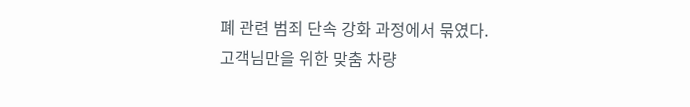폐 관련 범죄 단속 강화 과정에서 묶였다.
고객님만을 위한 맞춤 차량